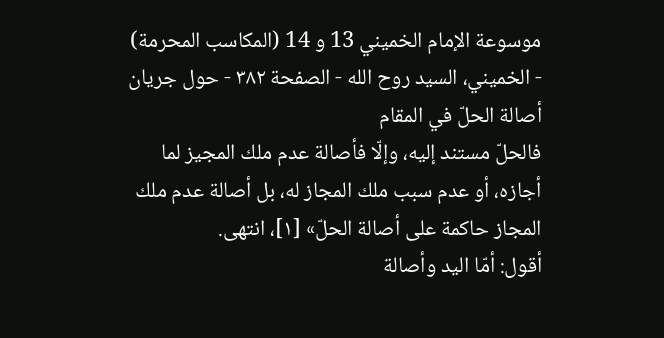موسوعة الإمام الخميني 13 و 14 (المكاسب المحرمة) - الخميني، السيد روح الله - الصفحة ٣٨٢ - حول جريان أصالة الحلّ في المقام
فالحلّ مستند إليه، وإلّا فأصالة عدم ملك المجيز لما أجازه، أو عدم سبب ملك المجاز له، بل أصالة عدم ملك المجاز حاكمة على أصالة الحلّ» [١]، انتهى.
أقول: أمّا اليد وأصالة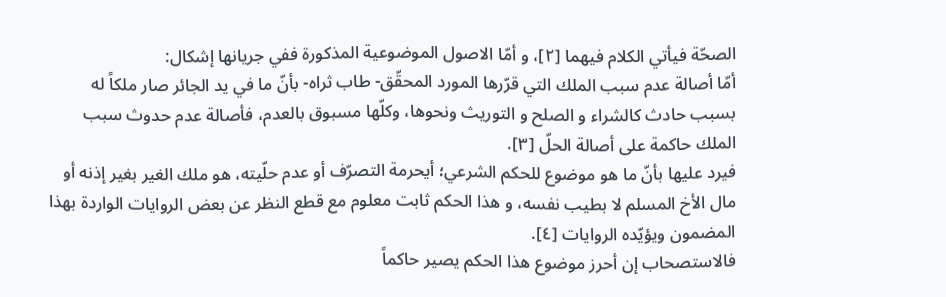الصحّة فيأتي الكلام فيهما [٢]، و أمّا الاصول الموضوعية المذكورة ففي جريانها إشكال:
أمّا أصالة عدم سبب الملك التي قرّرها المورد المحقّق- طاب ثراه- بأنّ ما في يد الجائر صار ملكاً له بسبب حادث كالشراء و الصلح و التوريث ونحوها، وكلّها مسبوق بالعدم، فأصالة عدم حدوث سبب الملك حاكمة على أصالة الحلّ [٣].
فيرد عليها بأنّ ما هو موضوع للحكم الشرعي؛ أيحرمة التصرّف أو عدم حلّيته، هو ملك الغير بغير إذنه أو مال الأخ المسلم لا بطيب نفسه، و هذا الحكم ثابت معلوم مع قطع النظر عن بعض الروايات الواردة بهذا المضمون ويؤيّده الروايات [٤].
فالاستصحاب إن أحرز موضوع هذا الحكم يصير حاكماً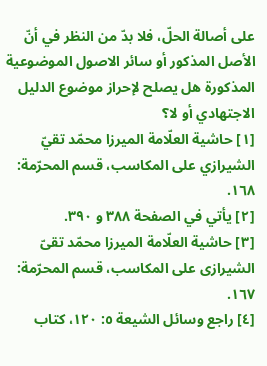على أصالة الحلّ، فلا بدّ من النظر في أنّ الأصل المذكور أو سائر الاصول الموضوعية المذكورة هل يصلح لإحراز موضوع الدليل الاجتهادي أو لا؟
[١] حاشية العلّامة الميرزا محمّد تقيّ الشيرازي على المكاسب، قسم المحرّمة: ١٦٨.
[٢] يأتي في الصفحة ٣٨٨ و ٣٩٠.
[٣] حاشية العلّامة الميرزا محمّد تقىّ الشيرازى على المكاسب، قسم المحرّمة: ١٦٧.
[٤] راجع وسائل الشيعة ٥: ١٢٠، كتاب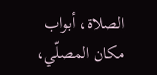الصلاة، أبواب مكان المصلّي،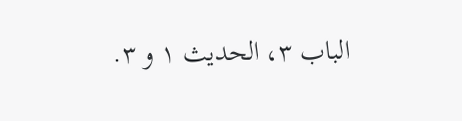الباب ٣، الحديث ١ و ٣.